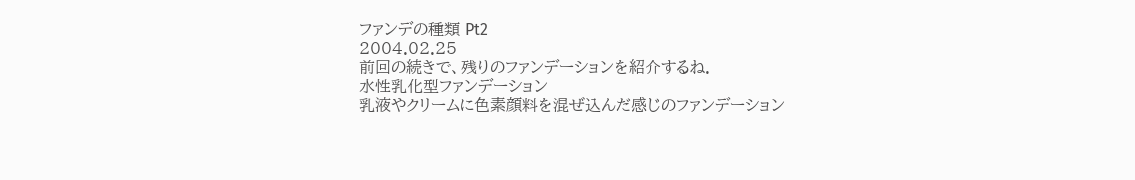ファンデの種類 Pt2
2004.02.25
前回の続きで、残りのファンデーションを紹介するね.
水性乳化型ファンデーション
乳液やクリームに色素顔料を混ぜ込んだ感じのファンデーション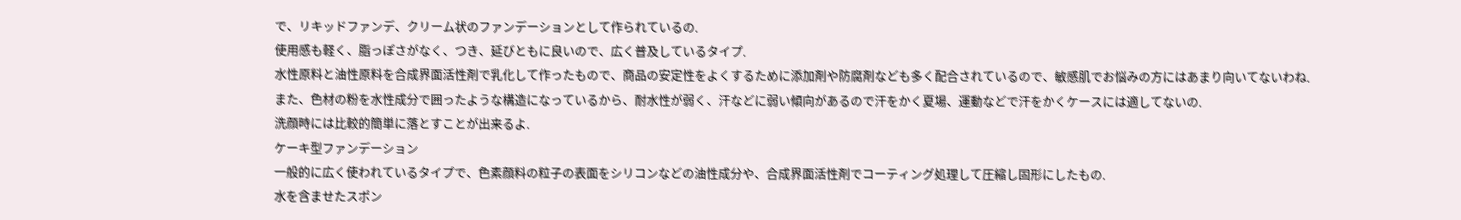で、リキッドファンデ、クリーム状のファンデーションとして作られているの.
使用感も軽く、脂っぽさがなく、つき、延びともに良いので、広く普及しているタイプ.
水性原料と油性原料を合成界面活性剤で乳化して作ったもので、商品の安定性をよくするために添加剤や防腐剤なども多く配合されているので、敏感肌でお悩みの方にはあまり向いてないわね.
また、色材の粉を水性成分で囲ったような構造になっているから、耐水性が弱く、汗などに弱い傾向があるので汗をかく夏場、運動などで汗をかくケースには適してないの.
洗顔時には比較的簡単に落とすことが出来るよ.
ケーキ型ファンデーション
一般的に広く使われているタイプで、色素顔料の粒子の表面をシリコンなどの油性成分や、合成界面活性剤でコーティング処理して圧縮し固形にしたもの.
水を含ませたスポン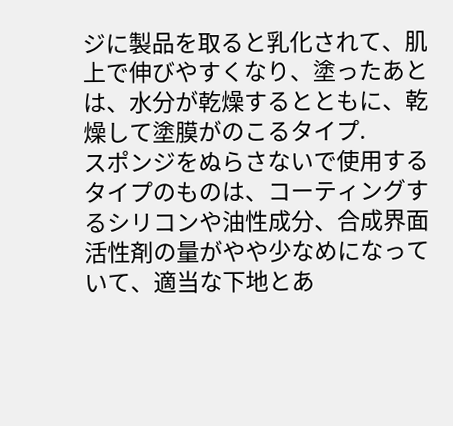ジに製品を取ると乳化されて、肌上で伸びやすくなり、塗ったあとは、水分が乾燥するとともに、乾燥して塗膜がのこるタイプ.
スポンジをぬらさないで使用するタイプのものは、コーティングするシリコンや油性成分、合成界面活性剤の量がやや少なめになっていて、適当な下地とあ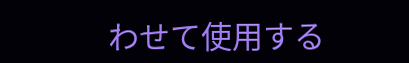わせて使用する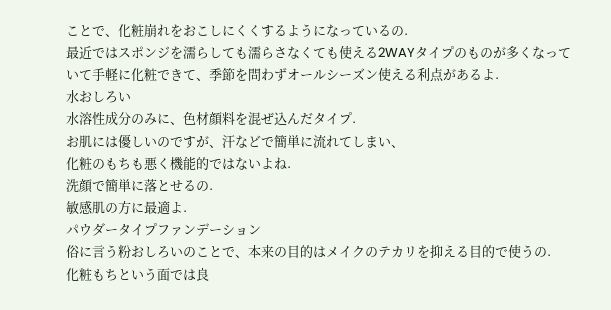ことで、化粧崩れをおこしにくくするようになっているの.
最近ではスポンジを濡らしても濡らさなくても使える2WAYタイプのものが多くなっていて手軽に化粧できて、季節を問わずオールシーズン使える利点があるよ.
水おしろい
水溶性成分のみに、色材顔料を混ぜ込んだタイプ.
お肌には優しいのですが、汗などで簡単に流れてしまい、
化粧のもちも悪く機能的ではないよね.
洗顔で簡単に落とせるの.
敏感肌の方に最適よ.
パウダータイプファンデーション
俗に言う粉おしろいのことで、本来の目的はメイクのテカリを抑える目的で使うの.
化粧もちという面では良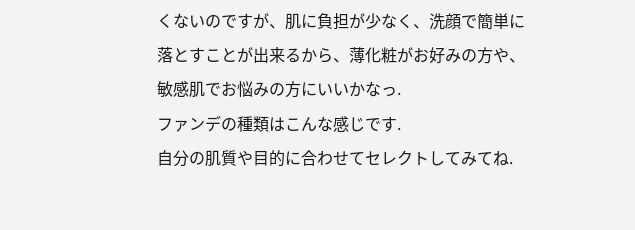くないのですが、肌に負担が少なく、洗顔で簡単に落とすことが出来るから、薄化粧がお好みの方や、敏感肌でお悩みの方にいいかなっ.
ファンデの種類はこんな感じです.
自分の肌質や目的に合わせてセレクトしてみてね.